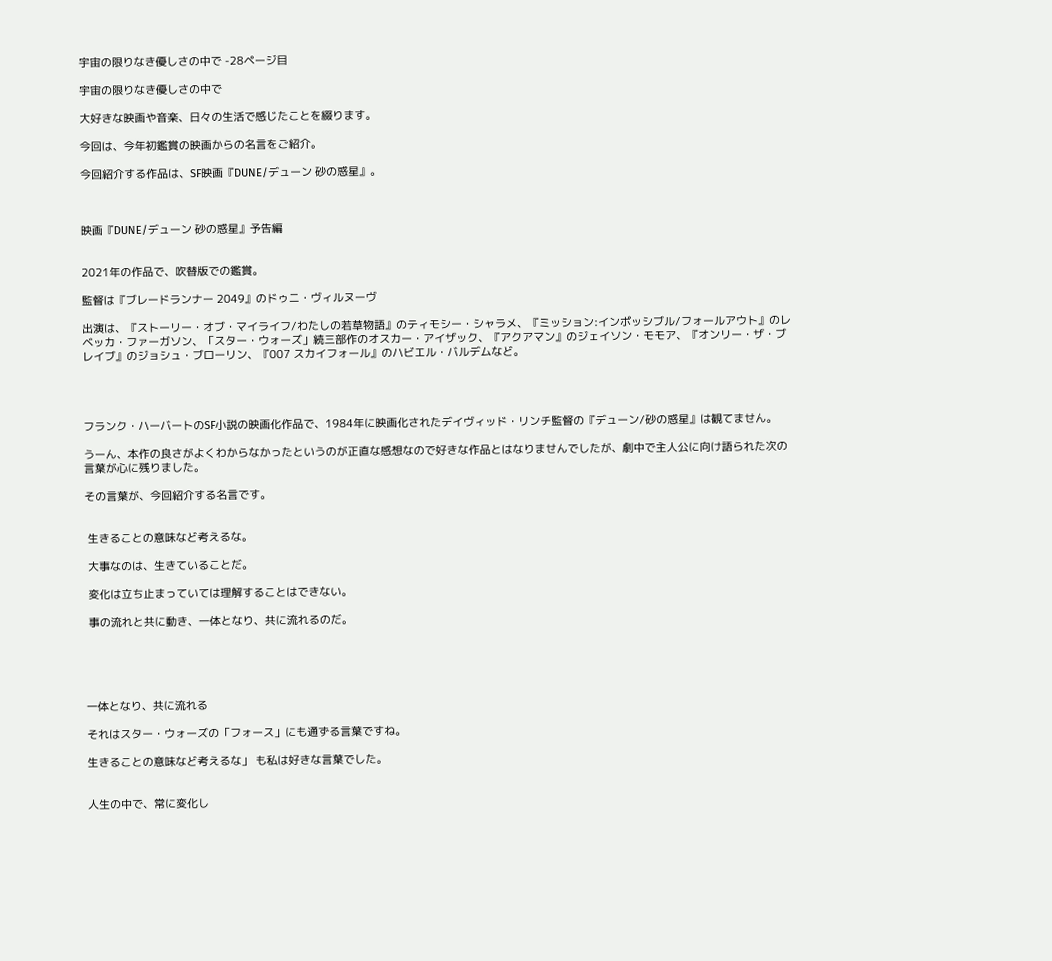宇宙の限りなき優しさの中で -28ページ目

宇宙の限りなき優しさの中で

大好きな映画や音楽、日々の生活で感じたことを綴ります。

今回は、今年初鑑賞の映画からの名言をご紹介。

今回紹介する作品は、SF映画『DUNE/デューン 砂の惑星』。



映画『DUNE/デューン 砂の惑星』予告編


2021年の作品で、吹替版での鑑賞。

監督は『ブレードランナー 2049』のドゥニ・ヴィルヌーヴ

出演は、『ストーリー・オブ・マイライフ/わたしの若草物語』のティモシー・シャラメ、『ミッション:インポッシブル/フォールアウト』のレベッカ・ファーガソン、「スター・ウォーズ」続三部作のオスカー・アイザック、『アクアマン』のジェイソン・モモア、『オンリー・ザ・ブレイブ』のジョシュ・ブローリン、『007 スカイフォール』のハビエル・バルデムなど。




フランク・ハーバートのSF小説の映画化作品で、1984年に映画化されたデイヴィッド・リンチ監督の『デューン/砂の惑星』は観てません。

うーん、本作の良さがよくわからなかったというのが正直な感想なので好きな作品とはなりませんでしたが、劇中で主人公に向け語られた次の言葉が心に残りました。

その言葉が、今回紹介する名言です。


 生きることの意味など考えるな。

 大事なのは、生きていることだ。

 変化は立ち止まっていては理解することはできない。

 事の流れと共に動き、一体となり、共に流れるのだ。





一体となり、共に流れる

それはスター・ウォーズの「フォース」にも通ずる言葉ですね。

生きることの意味など考えるな」 も私は好きな言葉でした。


人生の中で、常に変化し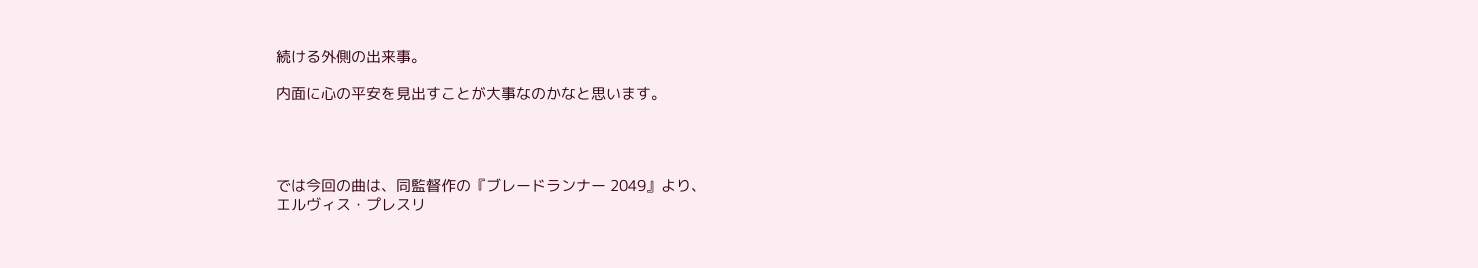続ける外側の出来事。

内面に心の平安を見出すことが大事なのかなと思います。




では今回の曲は、同監督作の『ブレードランナー 2049』より、
エルヴィス・プレスリ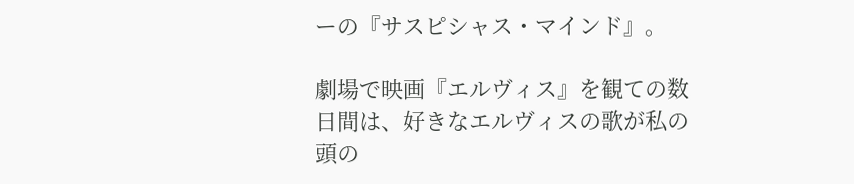ーの『サスピシャス・マインド』。

劇場で映画『エルヴィス』を観ての数日間は、好きなエルヴィスの歌が私の頭の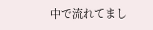中で流れてまし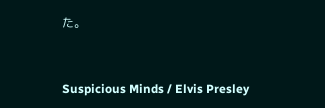た。


Suspicious Minds / Elvis Presley